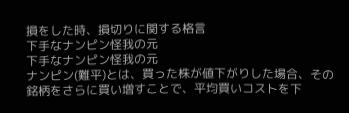損をした時、損切りに関する格言
下手なナンピン怪我の元
下手なナンピン怪我の元
ナンピン(難平)とは、買った株が値下がりした場合、その銘柄をさらに買い増すことで、平均買いコストを下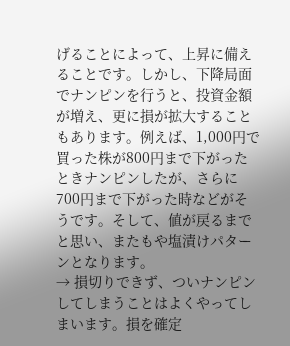げることによって、上昇に備えることです。しかし、下降局面でナンピンを行うと、投資金額が増え、更に損が拡大することもあります。例えば、1,000円で買った株が800円まで下がったときナンピンしたが、さらに700円まで下がった時などがそうです。そして、値が戻るまでと思い、またもや塩漬けパターンとなります。
→ 損切りできず、ついナンピンしてしまうことはよくやってしまいます。損を確定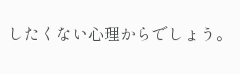したくない心理からでしょう。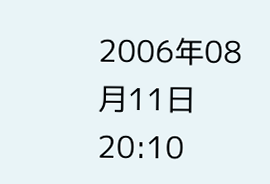2006年08月11日 20:10